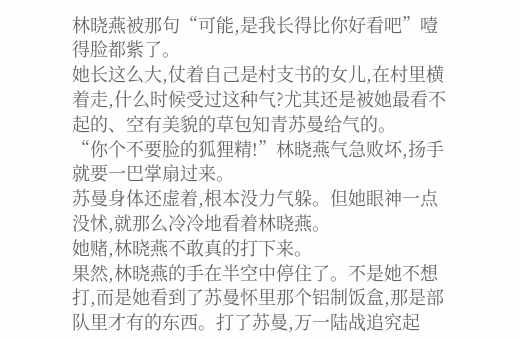林晓燕被那句“可能,是我长得比你好看吧”噎得脸都紫了。
她长这么大,仗着自己是村支书的女儿,在村里横着走,什么时候受过这种气?尤其还是被她最看不起的、空有美貌的草包知青苏曼给气的。
“你个不要脸的狐狸精!”林晓燕气急败坏,扬手就要一巴掌扇过来。
苏曼身体还虚着,根本没力气躲。但她眼神一点没怵,就那么冷冷地看着林晓燕。
她赌,林晓燕不敢真的打下来。
果然,林晓燕的手在半空中停住了。不是她不想打,而是她看到了苏曼怀里那个铝制饭盒,那是部队里才有的东西。打了苏曼,万一陆战追究起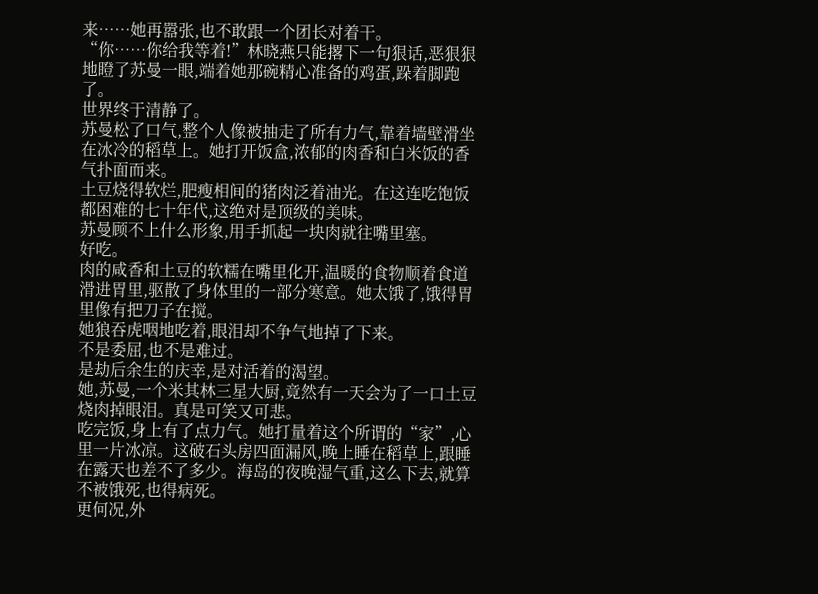来……她再嚣张,也不敢跟一个团长对着干。
“你……你给我等着!”林晓燕只能撂下一句狠话,恶狠狠地瞪了苏曼一眼,端着她那碗精心准备的鸡蛋,跺着脚跑了。
世界终于清静了。
苏曼松了口气,整个人像被抽走了所有力气,靠着墙壁滑坐在冰冷的稻草上。她打开饭盒,浓郁的肉香和白米饭的香气扑面而来。
土豆烧得软烂,肥瘦相间的猪肉泛着油光。在这连吃饱饭都困难的七十年代,这绝对是顶级的美味。
苏曼顾不上什么形象,用手抓起一块肉就往嘴里塞。
好吃。
肉的咸香和土豆的软糯在嘴里化开,温暖的食物顺着食道滑进胃里,驱散了身体里的一部分寒意。她太饿了,饿得胃里像有把刀子在搅。
她狼吞虎咽地吃着,眼泪却不争气地掉了下来。
不是委屈,也不是难过。
是劫后余生的庆幸,是对活着的渴望。
她,苏曼,一个米其林三星大厨,竟然有一天会为了一口土豆烧肉掉眼泪。真是可笑又可悲。
吃完饭,身上有了点力气。她打量着这个所谓的“家”,心里一片冰凉。这破石头房四面漏风,晚上睡在稻草上,跟睡在露天也差不了多少。海岛的夜晚湿气重,这么下去,就算不被饿死,也得病死。
更何况,外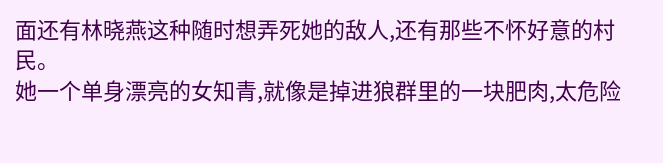面还有林晓燕这种随时想弄死她的敌人,还有那些不怀好意的村民。
她一个单身漂亮的女知青,就像是掉进狼群里的一块肥肉,太危险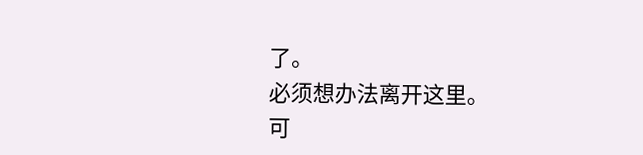了。
必须想办法离开这里。
可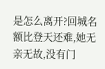是怎么离开?回城名额比登天还难,她无亲无故,没有门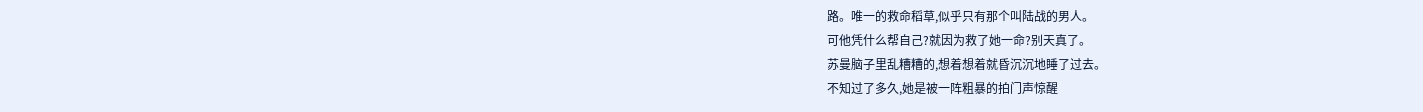路。唯一的救命稻草,似乎只有那个叫陆战的男人。
可他凭什么帮自己?就因为救了她一命?别天真了。
苏曼脑子里乱糟糟的,想着想着就昏沉沉地睡了过去。
不知过了多久,她是被一阵粗暴的拍门声惊醒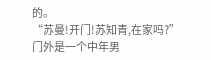的。
“苏曼!开门!苏知青,在家吗?”
门外是一个中年男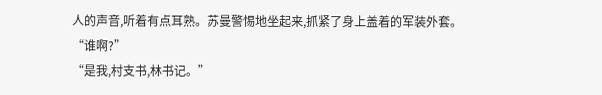人的声音,听着有点耳熟。苏曼警惕地坐起来,抓紧了身上盖着的军装外套。
“谁啊?”
“是我,村支书,林书记。”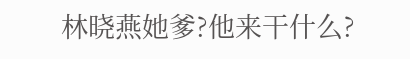林晓燕她爹?他来干什么?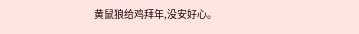黄鼠狼给鸡拜年,没安好心。